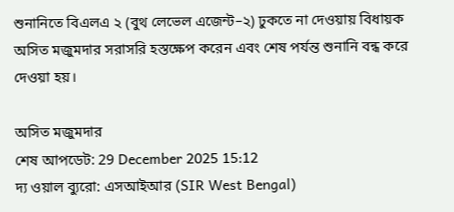শুনানিতে বিএলএ ২ (বুথ লেভেল এজেন্ট–২) ঢুকতে না দেওয়ায় বিধায়ক অসিত মজুমদার সরাসরি হস্তক্ষেপ করেন এবং শেষ পর্যন্ত শুনানি বন্ধ করে দেওয়া হয়।

অসিত মজুমদার
শেষ আপডেট: 29 December 2025 15:12
দ্য ওয়াল ব্যুরো: এসআইআর (SIR West Bengal)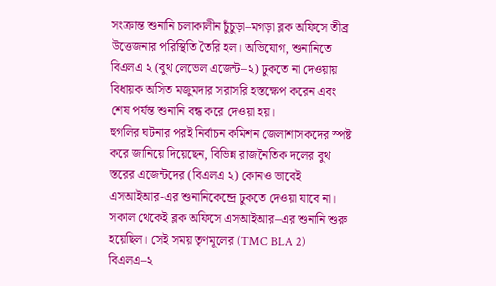সংক্রান্ত শুনানি চলাকালীন চুঁচুড়া–মগড়া ব্লক অফিসে তীব্র উত্তেজনার পরিস্থিতি তৈরি হল। অভিযোগ, শুনানিতে বিএলএ ২ (বুথ লেভেল এজেন্ট–২) ঢুকতে না দেওয়ায় বিধায়ক অসিত মজুমদার সরাসরি হস্তক্ষেপ করেন এবং শেষ পর্যন্ত শুনানি বন্ধ করে দেওয়া হয়।
হুগলির ঘটনার পরই নির্বাচন কমিশন জেলাশাসকদের স্পষ্ট করে জানিয়ে দিয়েছেন, বিভিন্ন রাজনৈতিক দলের বুথ স্তরের এজেন্টদের (বিএলএ ২) কোনও ভাবেই এসআইআর-এর শুনানিকেন্দ্রে ঢুকতে দেওয়া যাবে না।
সকাল থেকেই ব্লক অফিসে এসআইআর–এর শুনানি শুরু হয়েছিল। সেই সময় তৃণমূলের (TMC BLA 2) বিএলএ–২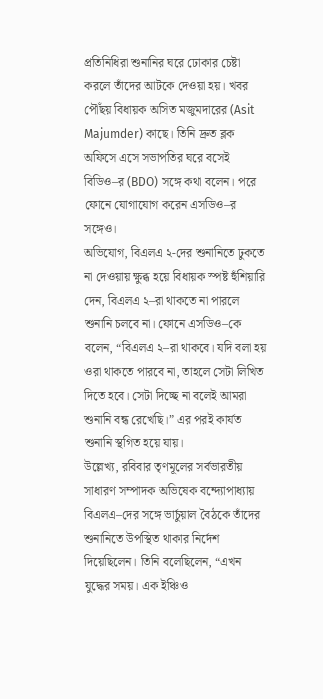প্রতিনিধিরা শুনানির ঘরে ঢোকার চেষ্টা করলে তাঁদের আটকে দেওয়া হয়। খবর পৌঁছয় বিধায়ক অসিত মজুমদারের (Asit Majumder) কাছে। তিনি দ্রুত ব্লক অফিসে এসে সভাপতির ঘরে বসেই বিডিও–র (BDO) সঙ্গে কথা বলেন। পরে ফোনে যোগাযোগ করেন এসডিও–র সঙ্গেও।
অভিযোগ, বিএলএ ২-দের শুনানিতে ঢুকতে না দেওয়ায় ক্ষুব্ধ হয়ে বিধায়ক স্পষ্ট হুঁশিয়ারি দেন, বিএলএ ২–রা থাকতে না পারলে শুনানি চলবে না। ফোনে এসডিও–কে বলেন, “বিএলএ ২–রা থাকবে। যদি বলা হয় ওরা থাকতে পারবে না, তাহলে সেটা লিখিত দিতে হবে। সেটা দিচ্ছে না বলেই আমরা শুনানি বন্ধ রেখেছি।” এর পরই কার্যত শুনানি স্থগিত হয়ে যায়।
উল্লেখ্য, রবিবার তৃণমূলের সর্বভারতীয় সাধারণ সম্পাদক অভিষেক বন্দ্যোপাধ্যায় বিএলএ–দের সঙ্গে ভার্চুয়াল বৈঠকে তাঁদের শুনানিতে উপস্থিত থাকার নির্দেশ দিয়েছিলেন। তিনি বলেছিলেন, “এখন যুদ্ধের সময়। এক ইঞ্চিও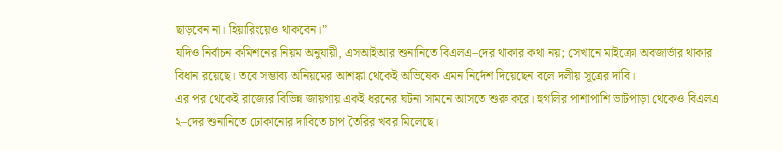ছাড়বেন না। হিয়ারিংয়েও থাকবেন।”
যদিও নির্বাচন কমিশনের নিয়ম অনুযায়ী, এসআইআর শুনানিতে বিএলএ–দের থাকার কথা নয়; সেখানে মাইক্রো অবজার্ভার থাকার বিধান রয়েছে। তবে সম্ভাব্য অনিয়মের আশঙ্কা থেকেই অভিষেক এমন নির্দেশ দিয়েছেন বলে দলীয় সূত্রের দাবি।
এর পর থেকেই রাজ্যের বিভিন্ন জায়গায় একই ধরনের ঘটনা সামনে আসতে শুরু করে। হুগলির পাশাপাশি ভাটপাড়া থেকেও বিএলএ ২–দের শুনানিতে ঢোকানোর দাবিতে চাপ তৈরির খবর মিলেছে।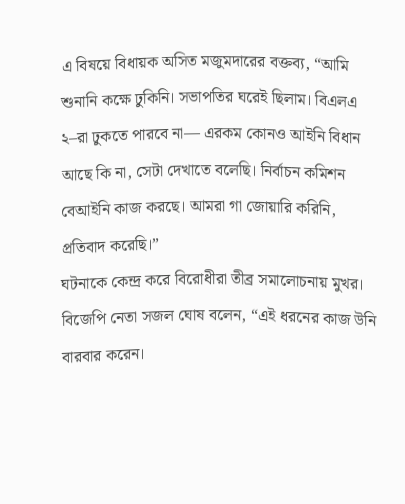এ বিষয়ে বিধায়ক অসিত মজুমদারের বক্তব্য, “আমি শুনানি কক্ষে ঢুকিনি। সভাপতির ঘরেই ছিলাম। বিএলএ ২–রা ঢুকতে পারবে না— এরকম কোনও আইনি বিধান আছে কি না, সেটা দেখাতে বলেছি। নির্বাচন কমিশন বেআইনি কাজ করছে। আমরা গা জোয়ারি করিনি, প্রতিবাদ করেছি।”
ঘটনাকে কেন্দ্র করে বিরোধীরা তীব্র সমালোচনায় মুখর। বিজেপি নেতা সজল ঘোষ বলেন, “এই ধরনের কাজ উনি বারবার করেন।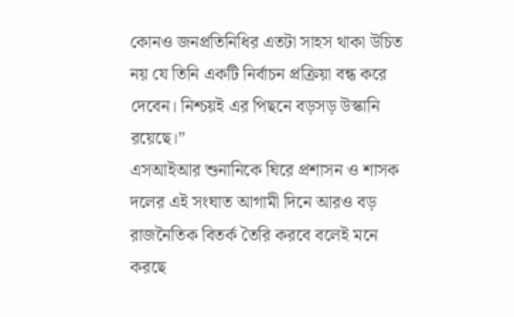কোনও জনপ্রতিনিধির এতটা সাহস থাকা উচিত নয় যে তিনি একটি নির্বাচন প্রক্রিয়া বন্ধ করে দেবেন। নিশ্চয়ই এর পিছনে বড়সড় উস্কানি রয়েছে।”
এসআইআর শুনানিকে ঘিরে প্রশাসন ও শাসক দলের এই সংঘাত আগামী দিনে আরও বড় রাজনৈতিক বিতর্ক তৈরি করবে বলেই মনে করছে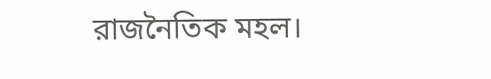রাজনৈতিক মহল।